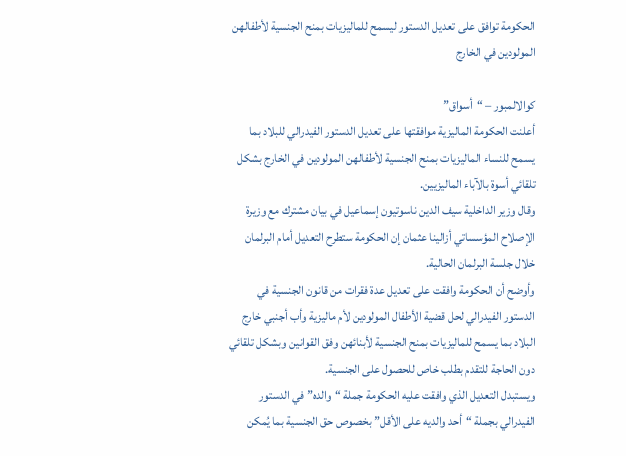الحكومة توافق على تعديل الدستور ليسمح للماليزيات بمنح الجنسية لأطفالهن المولودين في الخارج

كوالالمبور – “أسواق”
أعلنت الحكومة الماليزية موافقتها على تعديل الدستور الفيدرالي للبلاد بما يسمح للنساء الماليزيات بمنح الجنسية لأطفالهن المولودين في الخارج بشكل تلقائي أسوة بالآباء الماليزيين.
وقال وزير الداخلية سيف الدين ناسوتيون إسماعيل في بيان مشترك مع وزيرة الإصلاح المؤسساتي أزالينا عثمان إن الحكومة ستطرح التعديل أمام البرلمان خلال جلسة البرلمان الحالية.
وأوضح أن الحكومة وافقت على تعديل عدة فقرات من قانون الجنسية في الدستور الفيدرالي لحل قضية الأطفال المولودين لأم ماليزية وأب أجنبي خارج البلاد بما يسمح للماليزيات بمنح الجنسية لأبنائهن وفق القوانين وبشكل تلقائي دون الحاجة للتقدم بطلب خاص للحصول على الجنسية.
ويستبدل التعديل الذي وافقت عليه الحكومة جملة “والده” في الدستور الفيدرالي بجملة “أحد والديه على الأقل” بخصوص حق الجنسية بما يُمكن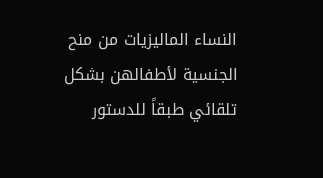النساء الماليزيات من منح الجنسية لأطفالهن بشكل تلقائي طبقاً للدستور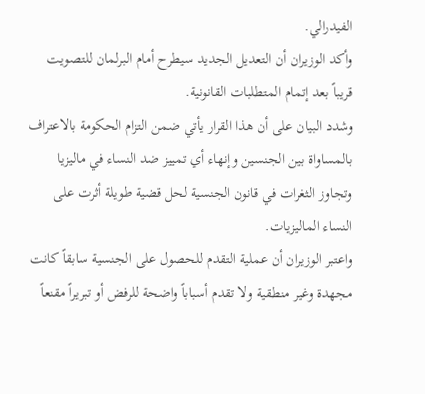الفيدرالي.
وأكد الوزيران أن التعديل الجديد سيطرح أمام البرلمان للتصويت قريباً بعد إتمام المتطلبات القانونية.
وشدد البيان على أن هذا القرار يأتي ضمن التزام الحكومة بالاعتراف بالمساواة بين الجنسين وإنهاء أي تمييز ضد النساء في ماليزيا وتجاوز الثغرات في قانون الجنسية لحل قضية طويلة أثرت على النساء الماليزيات.
واعتبر الوزيران أن عملية التقدم للحصول على الجنسية سابقاً كانت مجهدة وغير منطقية ولا تقدم أسباباً واضحة للرفض أو تبريراً مقنعاً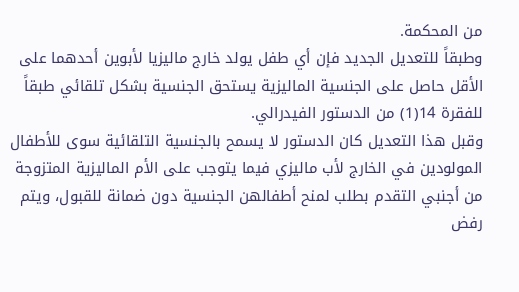من المحكمة.
وطبقاً للتعديل الجديد فإن أي طفل يولد خارج ماليزيا لأبوين أحدهما على الأقل حاصل على الجنسية الماليزية يستحق الجنسية بشكل تلقائي طبقاً للفقرة 14(1) من الدستور الفيدرالي.
وقبل هذا التعديل كان الدستور لا يسمح بالجنسية التلقائية سوى للأطفال المولودين في الخارج لأب ماليزي فيما يتوجب على الأم الماليزية المتزوجة من أجنبي التقدم بطلب لمنح أطفالهن الجنسية دون ضمانة للقبول، ويتم رفض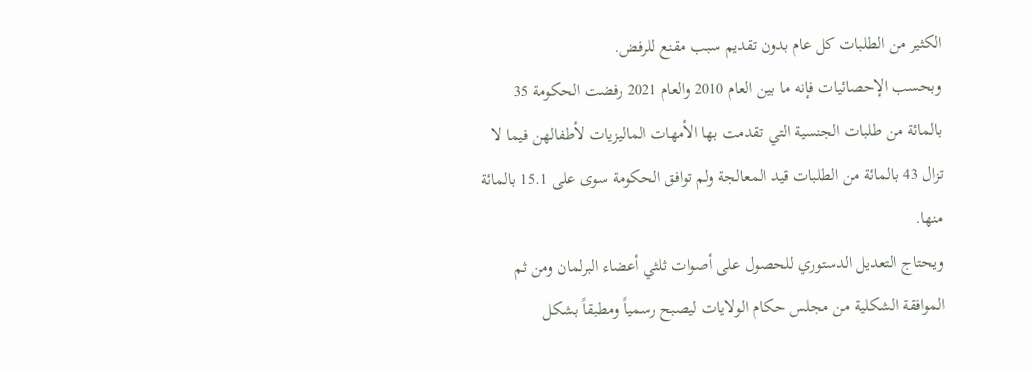الكثير من الطلبات كل عام بدون تقديم سبب مقنع للرفض.
وبحسب الإحصائيات فإنه ما بين العام 2010 والعام 2021 رفضت الحكومة 35 بالمائة من طلبات الجنسية التي تقدمت بها الأمهات الماليزيات لأطفالهن فيما لا تزال 43 بالمائة من الطلبات قيد المعالجة ولم توافق الحكومة سوى على 15.1 بالمائة منها.
ويحتاج التعديل الدستوري للحصول على أصوات ثلثي أعضاء البرلمان ومن ثم الموافقة الشكلية من مجلس حكام الولايات ليصبح رسمياً ومطبقاً بشكل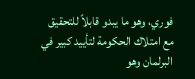فوري، وهو ما يبدو قابلاً للتحقيق مع امتلاك الحكومة لتأييد كبير في البرلمان وهو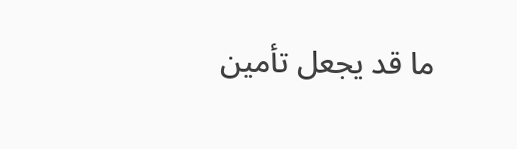ما قد يجعل تأمين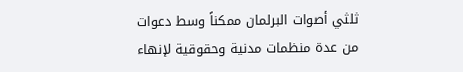ثلثي أصوات البرلمان ممكناً وسط دعوات من عدة منظمات مدنية وحقوقية لإنهاء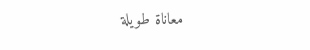معاناة طويلة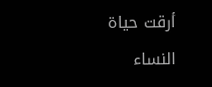أرقت حياة النساء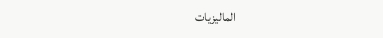الماليزيات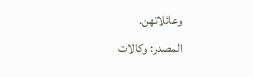وعائلاتهن.
المصدر: وكالات